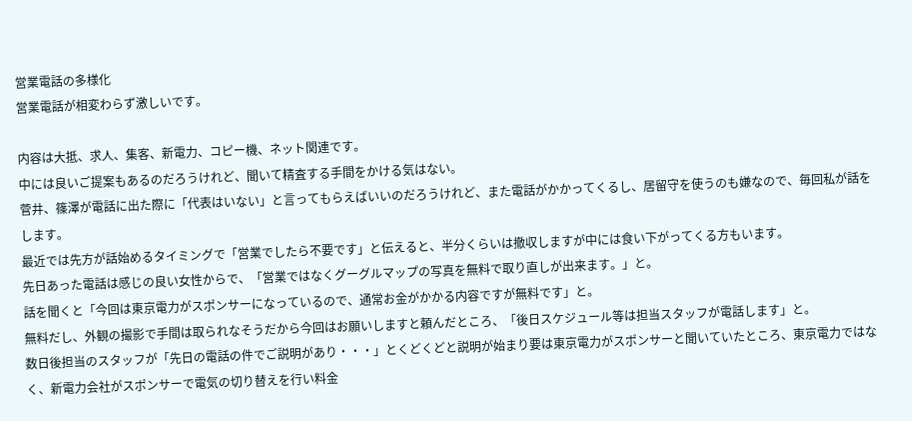営業電話の多様化
営業電話が相変わらず激しいです。

内容は大抵、求人、集客、新電力、コピー機、ネット関連です。
中には良いご提案もあるのだろうけれど、聞いて精査する手間をかける気はない。
菅井、篠澤が電話に出た際に「代表はいない」と言ってもらえばいいのだろうけれど、また電話がかかってくるし、居留守を使うのも嫌なので、毎回私が話をします。
最近では先方が話始めるタイミングで「営業でしたら不要です」と伝えると、半分くらいは撤収しますが中には食い下がってくる方もいます。
先日あった電話は感じの良い女性からで、「営業ではなくグーグルマップの写真を無料で取り直しが出来ます。」と。
話を聞くと「今回は東京電力がスポンサーになっているので、通常お金がかかる内容ですが無料です」と。
無料だし、外観の撮影で手間は取られなそうだから今回はお願いしますと頼んだところ、「後日スケジュール等は担当スタッフが電話します」と。
数日後担当のスタッフが「先日の電話の件でご説明があり・・・」とくどくどと説明が始まり要は東京電力がスポンサーと聞いていたところ、東京電力ではなく、新電力会社がスポンサーで電気の切り替えを行い料金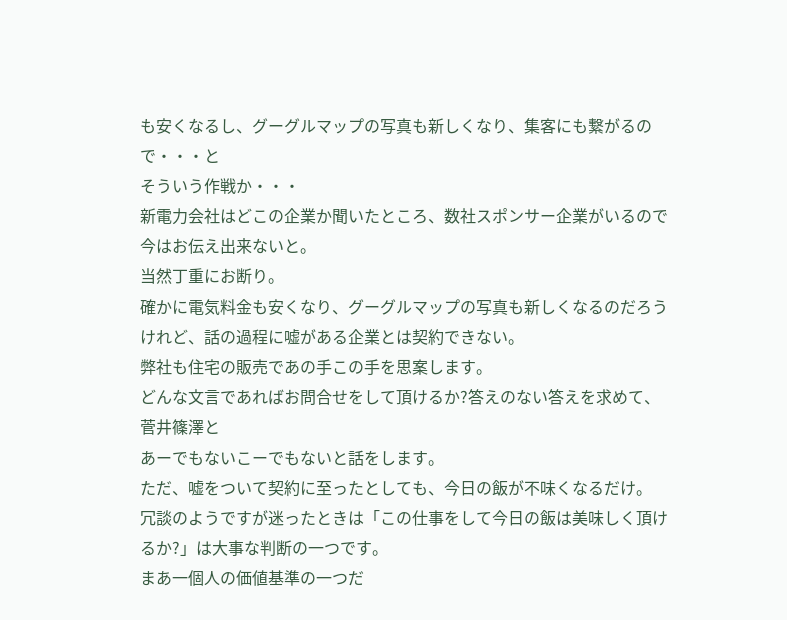も安くなるし、グーグルマップの写真も新しくなり、集客にも繋がるので・・・と
そういう作戦か・・・
新電力会社はどこの企業か聞いたところ、数社スポンサー企業がいるので今はお伝え出来ないと。
当然丁重にお断り。
確かに電気料金も安くなり、グーグルマップの写真も新しくなるのだろうけれど、話の過程に嘘がある企業とは契約できない。
弊社も住宅の販売であの手この手を思案します。
どんな文言であればお問合せをして頂けるか?答えのない答えを求めて、菅井篠澤と
あーでもないこーでもないと話をします。
ただ、嘘をついて契約に至ったとしても、今日の飯が不味くなるだけ。
冗談のようですが迷ったときは「この仕事をして今日の飯は美味しく頂けるか?」は大事な判断の一つです。
まあ一個人の価値基準の一つだ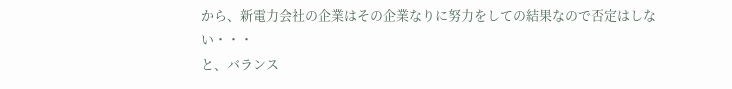から、新電力会社の企業はその企業なりに努力をしての結果なので否定はしない・・・
と、バランス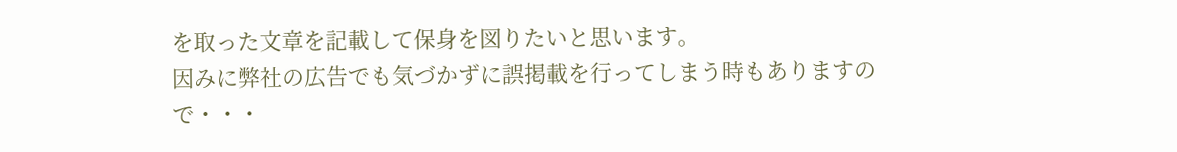を取った文章を記載して保身を図りたいと思います。
因みに弊社の広告でも気づかずに誤掲載を行ってしまう時もありますので・・・